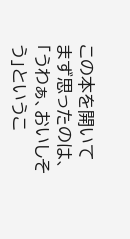この本を開いてまず思ったのは、「うわぁ、おいしそう」というこ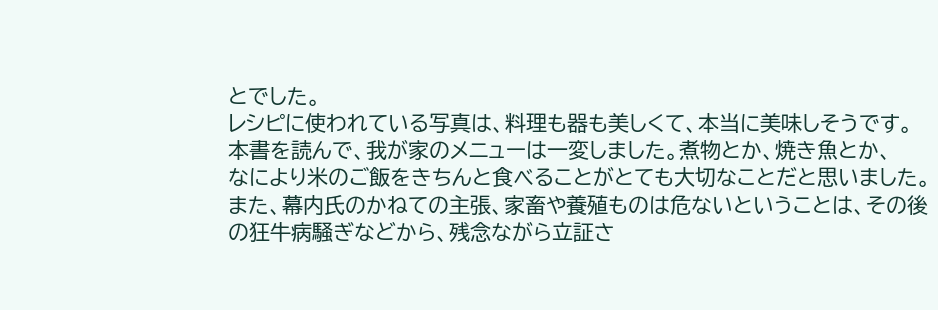とでした。
レシピに使われている写真は、料理も器も美しくて、本当に美味しそうです。
本書を読んで、我が家のメニューは一変しました。煮物とか、焼き魚とか、
なにより米のご飯をきちんと食べることがとても大切なことだと思いました。
また、幕内氏のかねての主張、家畜や養殖ものは危ないということは、その後
の狂牛病騒ぎなどから、残念ながら立証さ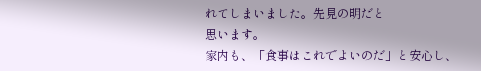れてしまいました。先見の明だと
思います。
家内も、「食事はこれでよいのだ」と安心し、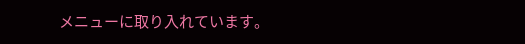メニューに取り入れています。